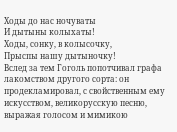Ходы до нас ночуваты
И дытыны колыхаты!
Ходы, сонку, в колысочку,
Прыспы нашу дытыночку!
Вслед за тем Гоголь попотчивал графа лакомством другого сорта: он продекламировал, с свойственным ему искусством, великорусскую песню, выражая голосом и мимикою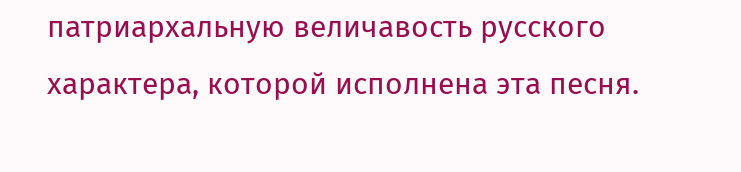патриархальную величавость русского характера, которой исполнена эта песня.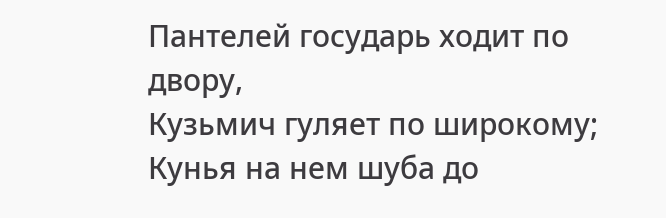Пантелей государь ходит по двору,
Кузьмич гуляет по широкому;
Кунья на нем шуба до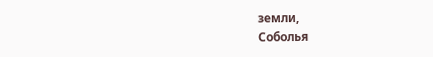земли,
Соболья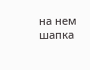на нем шапка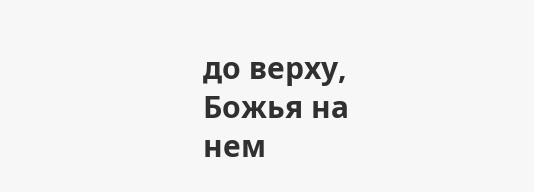до верху,
Божья на нем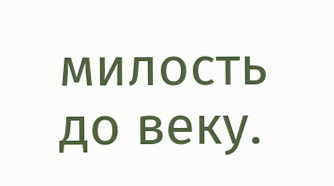милость до веку.